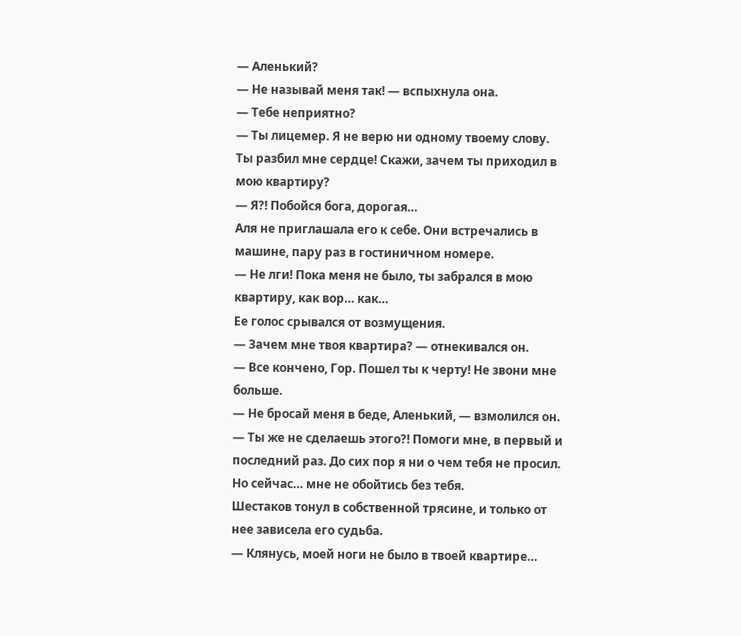— Аленький?
— Не называй меня так! — вспыхнула она.
— Тебе неприятно?
— Ты лицемер. Я не верю ни одному твоему слову. Ты разбил мне сердце! Скажи, зачем ты приходил в мою квартиру?
— Я?! Побойся бога, дорогая…
Аля не приглашала его к себе. Они встречались в машине, пару раз в гостиничном номере.
— Не лги! Пока меня не было, ты забрался в мою квартиру, как вор… как…
Ее голос срывался от возмущения.
— Зачем мне твоя квартира? — отнекивался он.
— Все кончено, Гор. Пошел ты к черту! Не звони мне больше.
— Не бросай меня в беде, Аленький, — взмолился он. — Ты же не сделаешь этого?! Помоги мне, в первый и последний раз. До сих пор я ни о чем тебя не просил. Но сейчас… мне не обойтись без тебя.
Шестаков тонул в собственной трясине, и только от нее зависела его судьба.
— Клянусь, моей ноги не было в твоей квартире…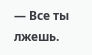— Все ты лжешь.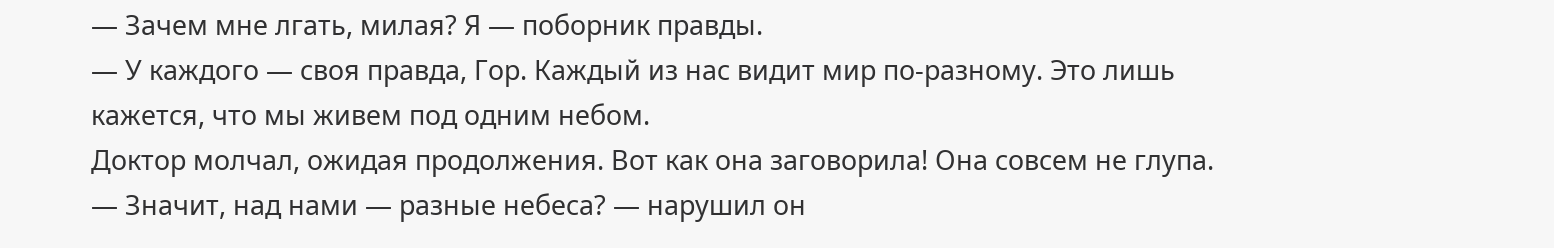— Зачем мне лгать, милая? Я — поборник правды.
— У каждого — своя правда, Гор. Каждый из нас видит мир по-разному. Это лишь кажется, что мы живем под одним небом.
Доктор молчал, ожидая продолжения. Вот как она заговорила! Она совсем не глупа.
— Значит, над нами — разные небеса? — нарушил он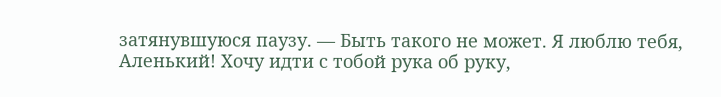затянувшуюся паузу. — Быть такого не может. Я люблю тебя, Аленький! Хочу идти с тобой рука об руку,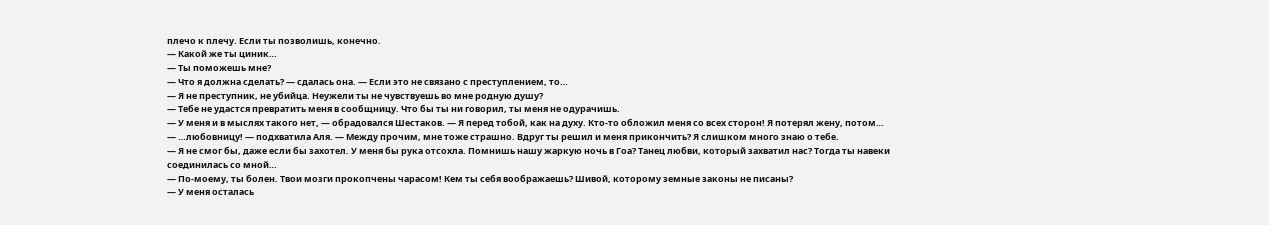плечо к плечу. Если ты позволишь, конечно.
— Какой же ты циник…
— Ты поможешь мне?
— Что я должна сделать? — сдалась она. — Если это не связано с преступлением, то…
— Я не преступник, не убийца. Неужели ты не чувствуешь во мне родную душу?
— Тебе не удастся превратить меня в сообщницу. Что бы ты ни говорил, ты меня не одурачишь.
— У меня и в мыслях такого нет, — обрадовался Шестаков. — Я перед тобой, как на духу. Кто-то обложил меня со всех сторон! Я потерял жену, потом…
— …любовницу! — подхватила Аля. — Между прочим, мне тоже страшно. Вдруг ты решил и меня прикончить? Я слишком много знаю о тебе.
— Я не смог бы, даже если бы захотел. У меня бы рука отсохла. Помнишь нашу жаркую ночь в Гоа? Танец любви, который захватил нас? Тогда ты навеки соединилась со мной…
— По-моему, ты болен. Твои мозги прокопчены чарасом! Кем ты себя воображаешь? Шивой, которому земные законы не писаны?
— У меня осталась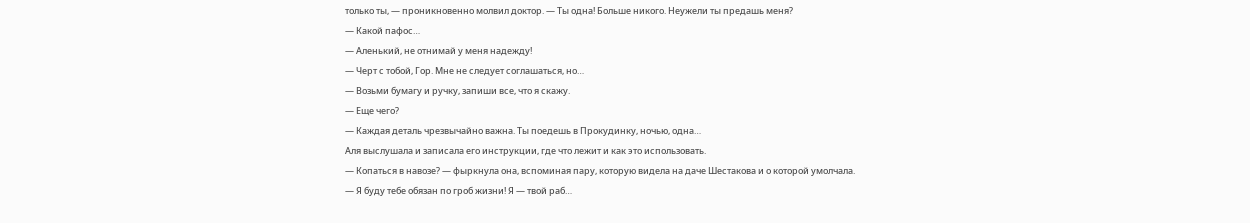только ты, — проникновенно молвил доктор. — Ты одна! Больше никого. Неужели ты предашь меня?
— Какой пафос…
— Аленький, не отнимай у меня надежду!
— Черт с тобой, Гор. Мне не следует соглашаться, но…
— Возьми бумагу и ручку, запиши все, что я скажу.
— Еще чего?
— Каждая деталь чрезвычайно важна. Ты поедешь в Прокудинку, ночью, одна…
Аля выслушала и записала его инструкции, где что лежит и как это использовать.
— Копаться в навозе? — фыркнула она, вспоминая пару, которую видела на даче Шестакова и о которой умолчала.
— Я буду тебе обязан по гроб жизни! Я — твой раб…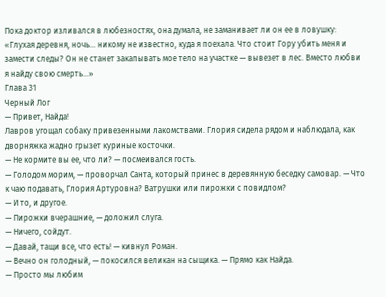Пока доктор изливался в любезностях, она думала, не заманивает ли он ее в ловушку: «Глухая деревня, ночь… никому не известно, куда я поехала. Что стоит Гору убить меня и замести следы? Он не станет закапывать мое тело на участке — вывезет в лес. Вместо любви я найду свою смерть…»
Глава 31
Черный Лог
— Привет, Найда!
Лавров угощал собаку привезенными лакомствами. Глория сидела рядом и наблюдала, как дворняжка жадно грызет куриные косточки.
— Не кормите вы ее, что ли? — посмеивался гость.
— Голодом морим, — проворчал Санта, который принес в деревянную беседку самовар. — Что к чаю подавать, Глория Артуровна? Ватрушки или пирожки с повидлом?
— И то, и другое.
— Пирожки вчерашние, — доложил слуга.
— Ничего, сойдут.
— Давай, тащи все, что есть! — кивнул Роман.
— Вечно он голодный, — покосился великан на сыщика. — Прямо как Найда.
— Просто мы любим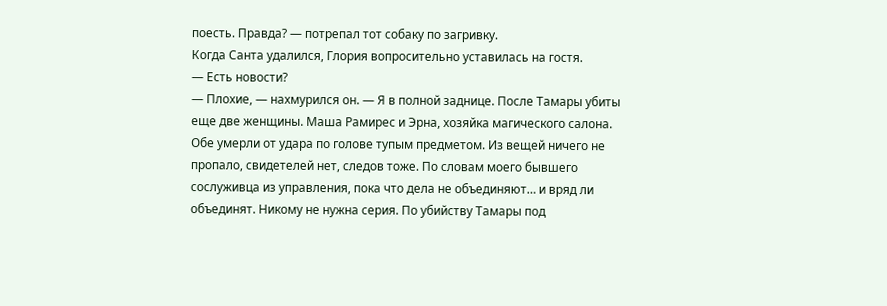поесть. Правда? — потрепал тот собаку по загривку.
Когда Санта удалился, Глория вопросительно уставилась на гостя.
— Есть новости?
— Плохие, — нахмурился он. — Я в полной заднице. После Тамары убиты еще две женщины. Маша Рамирес и Эрна, хозяйка магического салона. Обе умерли от удара по голове тупым предметом. Из вещей ничего не пропало, свидетелей нет, следов тоже. По словам моего бывшего сослуживца из управления, пока что дела не объединяют… и вряд ли объединят. Никому не нужна серия. По убийству Тамары под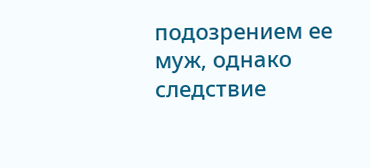подозрением ее муж, однако следствие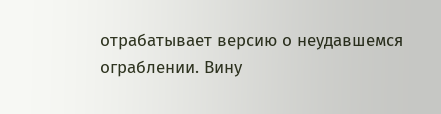отрабатывает версию о неудавшемся ограблении. Вину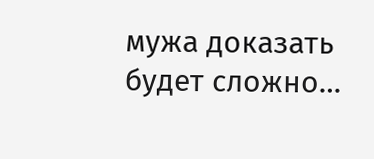мужа доказать будет сложно…